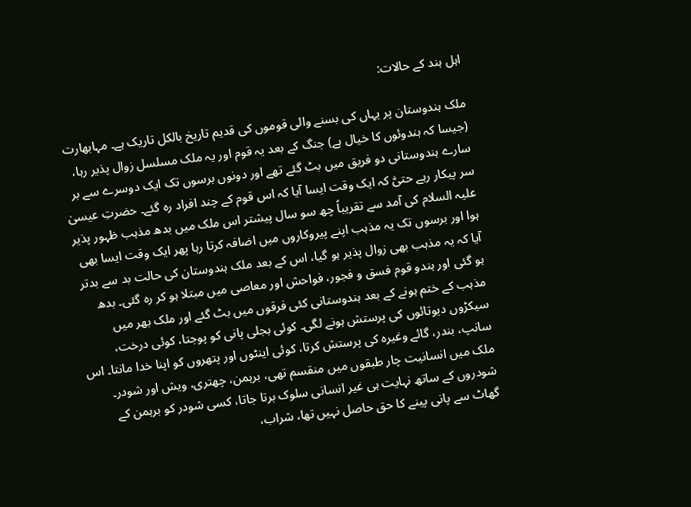اہل ہند کے حالات:

ملک ہندوستان پر یہاں کی بسنے والی قوموں کی قدیم تاریخ بالکل تاریک ہے۔ مہابھارت (جیسا کہ ہندوئوں کا خیال ہے) جنگ کے بعد یہ قوم اور یہ ملک مسلسل زوال پذیر رہا، سارے ہندوستانی دو فریق میں بٹ گئے تھے اور دونوں برسوں تک ایک دوسرے سے بر سر پیکار رہے حتیّٰ کہ ایک وقت ایسا آیا کہ اس قوم کے چند افراد رہ گئے۔ حضرتِ عیسیٰ علیہ السلام کی آمد سے تقریباً چھ سو سال پیشتر اس ملک میں بدھ مذہب ظہور پذیر ہوا اور برسوں تک یہ مذہب اپنے پیروکاروں میں اضافہ کرتا رہا پھر ایک وقت ایسا بھی آیا کہ یہ مذہب بھی زوال پذیر ہو گیا، اس کے بعد ملک ہندوستان کی حالت بد سے بدتر ہو گئی اور ہندو قوم فسق و فجور، فواحش اور معاصی میں مبتلا ہو کر رہ گئی۔ بدھ مذہب کے ختم ہونے کے بعد ہندوستانی کئی فرقوں میں بٹ گئے اور ملک بھر میں سیکڑوں دیوتائوں کی پرستش ہونے لگی۔ کوئی بجلی پانی کو پوجتا، کوئی درخت، سانپ، بندر، گائے وغیرہ کی پرستش کرتا، کوئی اینٹوں اور پتھروں کو اپنا خدا مانتا۔ اس ملک میں انسانیت چار طبقوں میں منقسم تھی، برہمن، چھتری، ویش اور شودر۔ شودروں کے ساتھ نہایت ہی غیر انسانی سلوک برتا جاتا، کسی شودر کو برہمن کے گھاٹ سے پانی پینے کا حق حاصل نہیں تھا، شراب،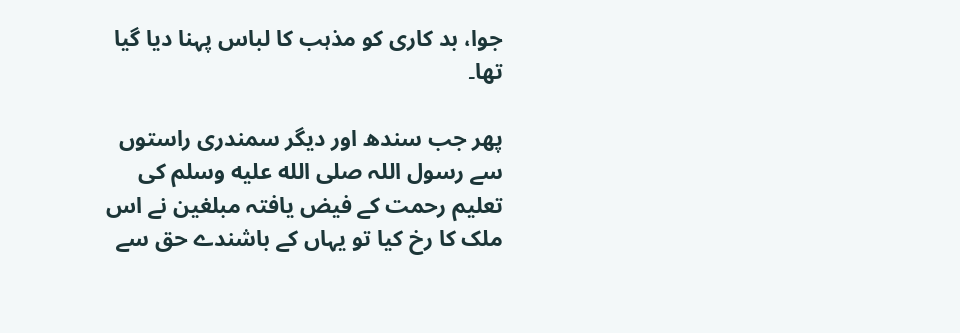جوا، بد کاری کو مذہب کا لباس پہنا دیا گیا تھا۔

پھر جب سندھ اور دیگر سمندری راستوں سے رسول اللہ صلى الله عليه وسلم کی تعلیم رحمت کے فیض یافتہ مبلغین نے اس ملک کا رخ کیا تو یہاں کے باشندے حق سے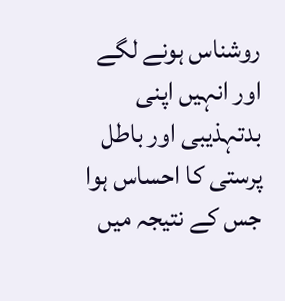روشناس ہونے لگے اور انہیں اپنی بدتہذیبی اور باطل پرستی کا احساس ہوا جس کے نتیجہ میں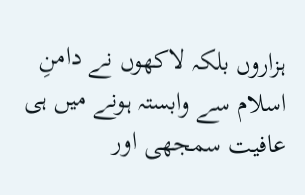ہزاروں بلکہ لاکھوں نے دامنِ اسلام سے وابستہ ہونے میں ہی عافیت سمجھی اور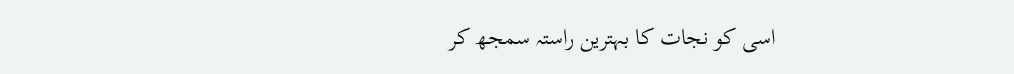اسی کو نجات کا بہترین راستہ سمجھ کر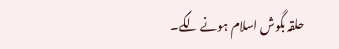حلقہ بگوش اسلام ہونے لگے۔